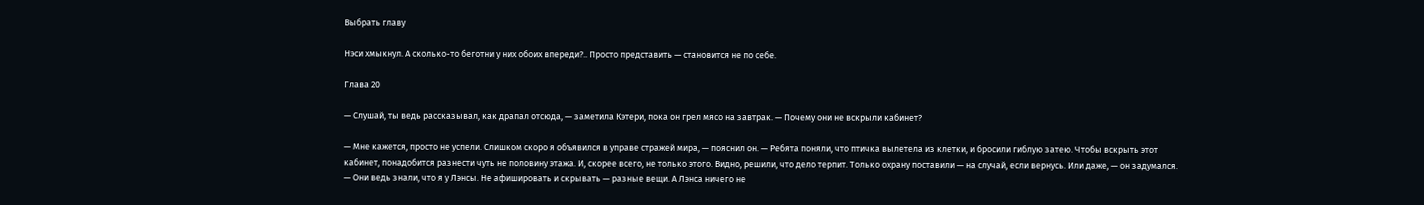Выбрать главу

Нэси хмыкнул. А сколько-то беготни у них обоих впереди?.. Просто представить — становится не по себе.

Глава 20

— Слушай, ты ведь рассказывал, как драпал отсюда, — заметила Кэтери, пока он грел мясо на завтрак. — Почему они не вскрыли кабинет?

— Мне кажется, просто не успели. Слишком скоро я объявился в управе стражей мира, — пояснил он. — Ребята поняли, что птичка вылетела из клетки, и бросили гиблую затею. Чтобы вскрыть этот кабинет, понадобится разнести чуть не половину этажа. И, скорее всего, не только этого. Видно, решили, что дело терпит. Только охрану поставили — на случай, если вернусь. Или даже, — он задумался. — Они ведь знали, что я у Лэнсы. Не афишировать и скрывать — разные вещи. А Лэнса ничего не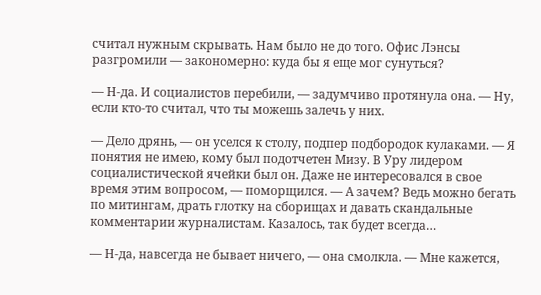считал нужным скрывать. Нам было не до того. Офис Лэнсы разгромили — закономерно: куда бы я еще мог сунуться?

— Н-да. И социалистов перебили, — задумчиво протянула она. — Ну, если кто-то считал, что ты можешь залечь у них.

— Дело дрянь, — он уселся к столу, подпер подбородок кулаками. — Я понятия не имею, кому был подотчетен Мизу. В Уру лидером социалистической ячейки был он. Даже не интересовался в свое время этим вопросом, — поморщился. — А зачем? Ведь можно бегать по митингам, драть глотку на сборищах и давать скандальные комментарии журналистам. Казалось, так будет всегда…

— Н-да, навсегда не бывает ничего, — она смолкла. — Мне кажется,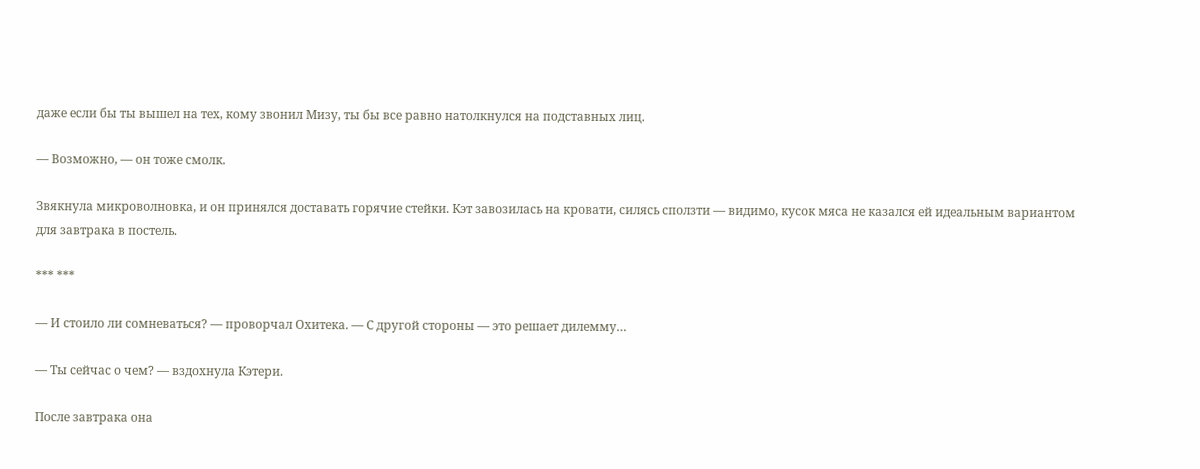даже если бы ты вышел на тех, кому звонил Мизу, ты бы все равно натолкнулся на подставных лиц.

— Возможно, — он тоже смолк.

Звякнула микроволновка, и он принялся доставать горячие стейки. Кэт завозилась на кровати, силясь сползти — видимо, кусок мяса не казался ей идеальным вариантом для завтрака в постель.

*** ***

— И стоило ли сомневаться? — проворчал Охитека. — С другой стороны — это решает дилемму…

— Ты сейчас о чем? — вздохнула Кэтери.

После завтрака она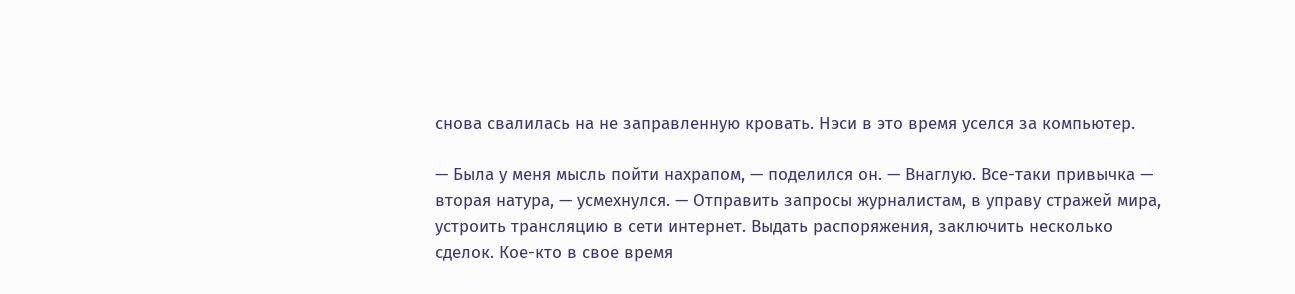снова свалилась на не заправленную кровать. Нэси в это время уселся за компьютер.

— Была у меня мысль пойти нахрапом, — поделился он. — Внаглую. Все-таки привычка — вторая натура, — усмехнулся. — Отправить запросы журналистам, в управу стражей мира, устроить трансляцию в сети интернет. Выдать распоряжения, заключить несколько сделок. Кое-кто в свое время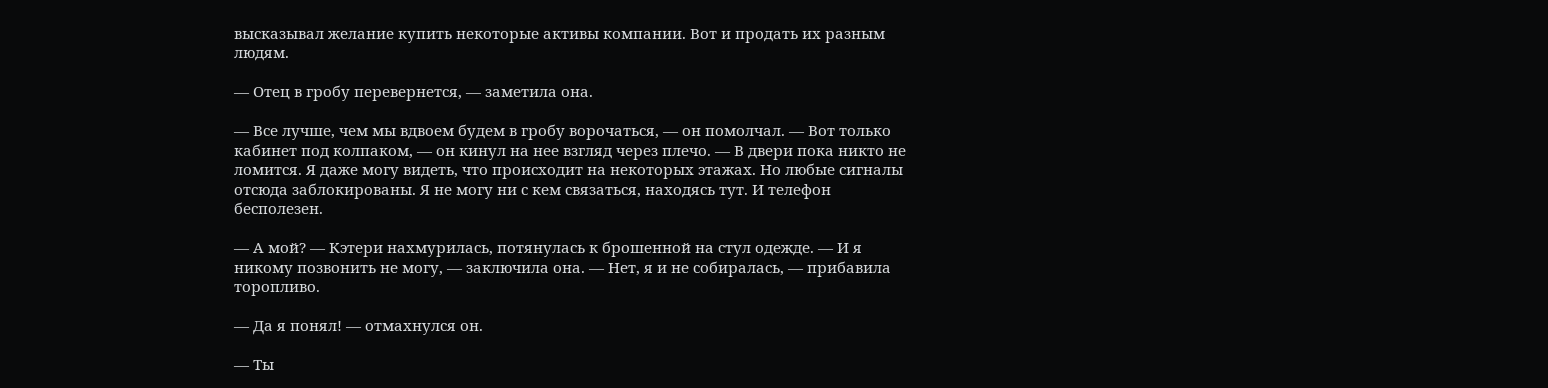высказывал желание купить некоторые активы компании. Вот и продать их разным людям.

— Отец в гробу перевернется, — заметила она.

— Все лучше, чем мы вдвоем будем в гробу ворочаться, — он помолчал. — Вот только кабинет под колпаком, — он кинул на нее взгляд через плечо. — В двери пока никто не ломится. Я даже могу видеть, что происходит на некоторых этажах. Но любые сигналы отсюда заблокированы. Я не могу ни с кем связаться, находясь тут. И телефон бесполезен.

— А мой? — Кэтери нахмурилась, потянулась к брошенной на стул одежде. — И я никому позвонить не могу, — заключила она. — Нет, я и не собиралась, — прибавила торопливо.

— Да я понял! — отмахнулся он.

— Ты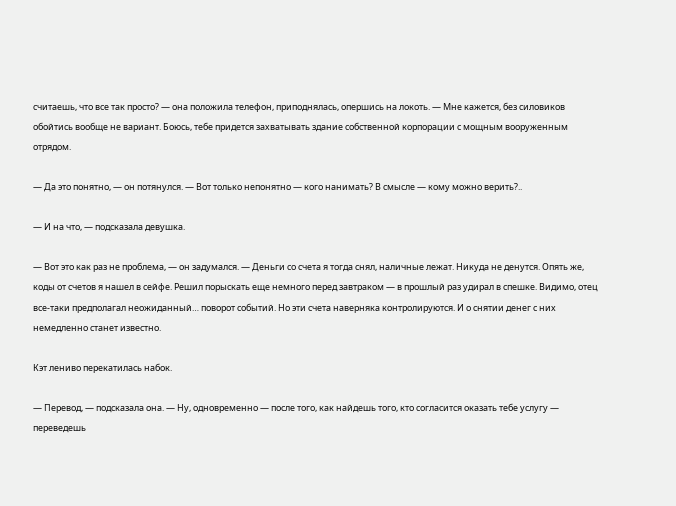считаешь, что все так просто? — она положила телефон, приподнялась, опершись на локоть. — Мне кажется, без силовиков обойтись вообще не вариант. Боюсь, тебе придется захватывать здание собственной корпорации с мощным вооруженным отрядом.

— Да это понятно, — он потянулся. — Вот только непонятно — кого нанимать? В смысле — кому можно верить?..

— И на что, — подсказала девушка.

— Вот это как раз не проблема, — он задумался. — Деньги со счета я тогда снял, наличные лежат. Никуда не денутся. Опять же, коды от счетов я нашел в сейфе. Решил порыскать еще немного перед завтраком — в прошлый раз удирал в спешке. Видимо, отец все-таки предполагал неожиданный… поворот событий. Но эти счета наверняка контролируются. И о снятии денег с них немедленно станет известно.

Кэт лениво перекатилась набок.

— Перевод, — подсказала она. — Ну, одновременно — после того, как найдешь того, кто согласится оказать тебе услугу — переведешь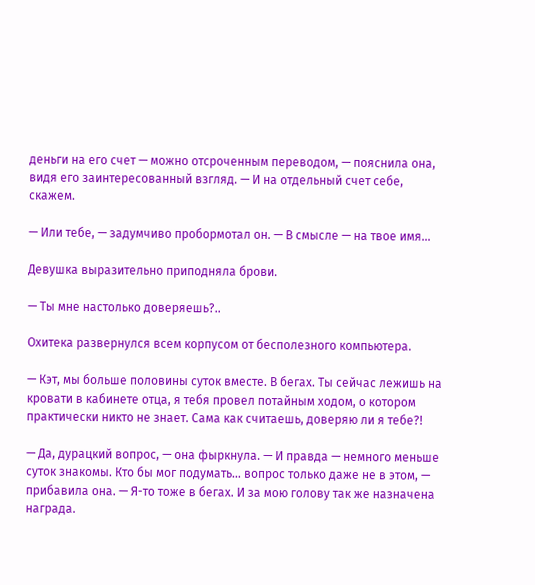деньги на его счет — можно отсроченным переводом, — пояснила она, видя его заинтересованный взгляд. — И на отдельный счет себе, скажем.

— Или тебе, — задумчиво пробормотал он. — В смысле — на твое имя…

Девушка выразительно приподняла брови.

— Ты мне настолько доверяешь?..

Охитека развернулся всем корпусом от бесполезного компьютера.

— Кэт, мы больше половины суток вместе. В бегах. Ты сейчас лежишь на кровати в кабинете отца, я тебя провел потайным ходом, о котором практически никто не знает. Сама как считаешь, доверяю ли я тебе?!

— Да, дурацкий вопрос, — она фыркнула. — И правда — немного меньше суток знакомы. Кто бы мог подумать… вопрос только даже не в этом, — прибавила она. — Я-то тоже в бегах. И за мою голову так же назначена награда.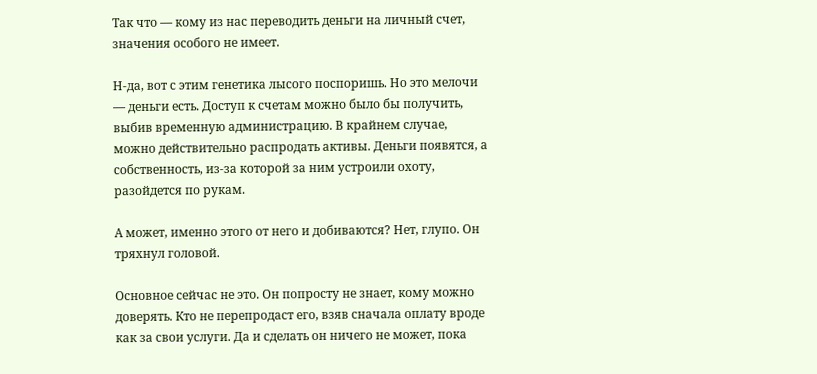Так что — кому из нас переводить деньги на личный счет, значения особого не имеет.

Н-да, вот с этим генетика лысого поспоришь. Но это мелочи — деньги есть. Доступ к счетам можно было бы получить, выбив временную администрацию. В крайнем случае, можно действительно распродать активы. Деньги появятся, а собственность, из-за которой за ним устроили охоту, разойдется по рукам.

А может, именно этого от него и добиваются? Нет, глупо. Он тряхнул головой.

Основное сейчас не это. Он попросту не знает, кому можно доверять. Кто не перепродаст его, взяв сначала оплату вроде как за свои услуги. Да и сделать он ничего не может, пока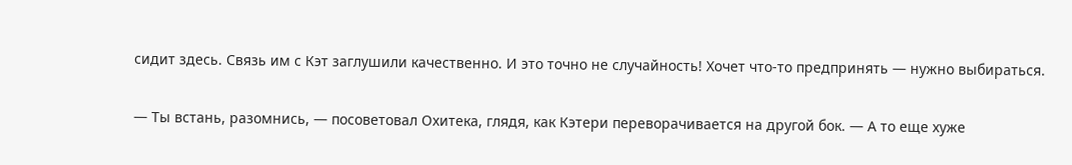сидит здесь. Связь им с Кэт заглушили качественно. И это точно не случайность! Хочет что-то предпринять — нужно выбираться.

— Ты встань, разомнись, — посоветовал Охитека, глядя, как Кэтери переворачивается на другой бок. — А то еще хуже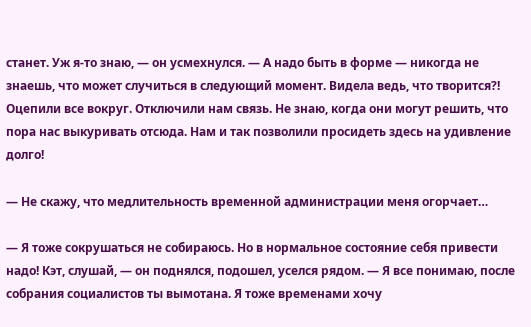станет. Уж я-то знаю, — он усмехнулся. — А надо быть в форме — никогда не знаешь, что может случиться в следующий момент. Видела ведь, что творится?! Оцепили все вокруг. Отключили нам связь. Не знаю, когда они могут решить, что пора нас выкуривать отсюда. Нам и так позволили просидеть здесь на удивление долго!

— Не скажу, что медлительность временной администрации меня огорчает…

— Я тоже сокрушаться не собираюсь. Но в нормальное состояние себя привести надо! Кэт, слушай, — он поднялся, подошел, уселся рядом. — Я все понимаю, после собрания социалистов ты вымотана. Я тоже временами хочу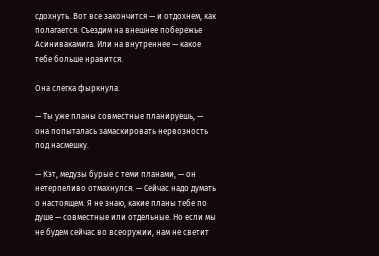сдохнуть. Вот все закончится — и отдохнем, как полагается. Съездим на внешнее побережье Асинивакамига. Или на внутреннее — какое тебе больше нравится.

Она слегка фыркнула.

— Ты уже планы совместные планируешь, — она попыталась замаскировать нервозность под насмешку.

— Кэт, медузы бурые с теми планами, — он нетерпеливо отмахнулся. — Сейчас надо думать о настоящем. Я не знаю, какие планы тебе по душе — совместные или отдельные. Но если мы не будем сейчас во всеоружии, нам не светит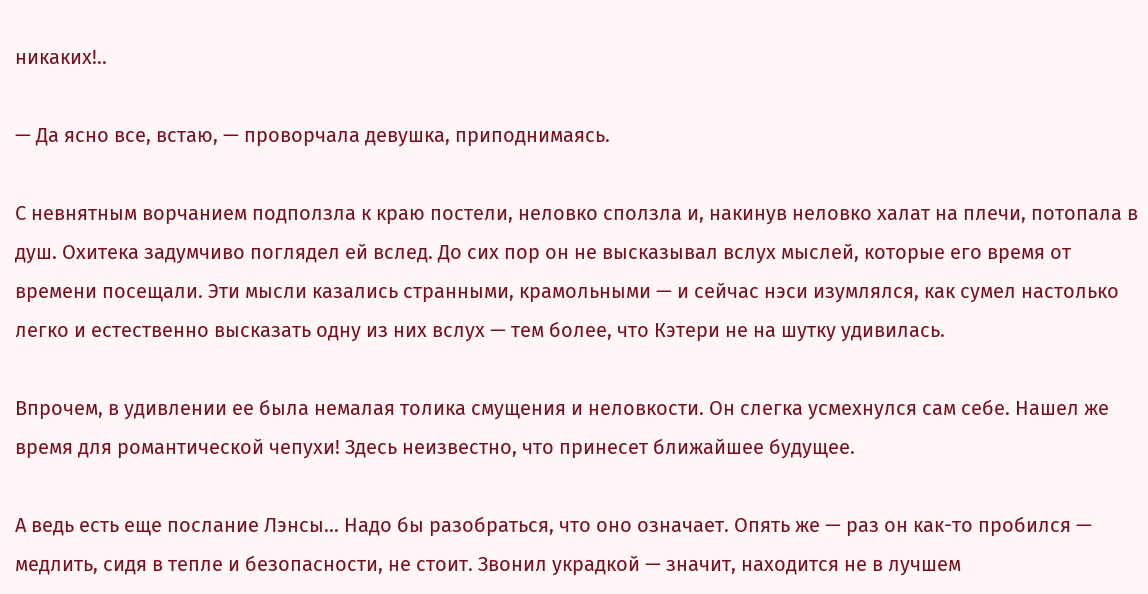никаких!..

— Да ясно все, встаю, — проворчала девушка, приподнимаясь.

С невнятным ворчанием подползла к краю постели, неловко сползла и, накинув неловко халат на плечи, потопала в душ. Охитека задумчиво поглядел ей вслед. До сих пор он не высказывал вслух мыслей, которые его время от времени посещали. Эти мысли казались странными, крамольными — и сейчас нэси изумлялся, как сумел настолько легко и естественно высказать одну из них вслух — тем более, что Кэтери не на шутку удивилась.

Впрочем, в удивлении ее была немалая толика смущения и неловкости. Он слегка усмехнулся сам себе. Нашел же время для романтической чепухи! Здесь неизвестно, что принесет ближайшее будущее.

А ведь есть еще послание Лэнсы… Надо бы разобраться, что оно означает. Опять же — раз он как-то пробился — медлить, сидя в тепле и безопасности, не стоит. Звонил украдкой — значит, находится не в лучшем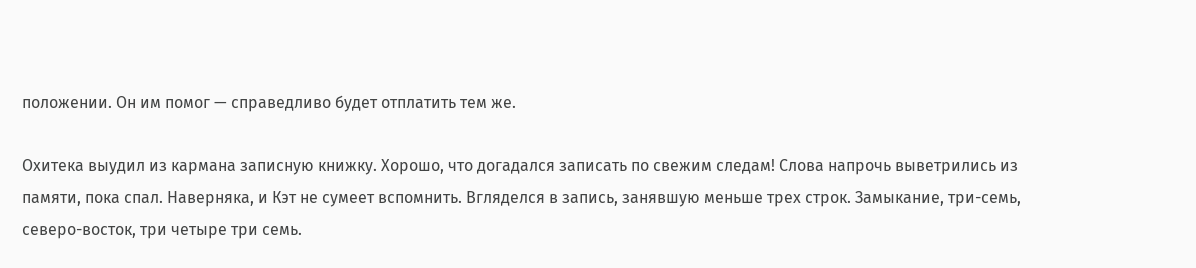положении. Он им помог — справедливо будет отплатить тем же.

Охитека выудил из кармана записную книжку. Хорошо, что догадался записать по свежим следам! Слова напрочь выветрились из памяти, пока спал. Наверняка, и Кэт не сумеет вспомнить. Вгляделся в запись, занявшую меньше трех строк. Замыкание, три-семь, северо-восток, три четыре три семь.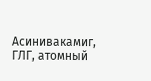Асинивакамиг, ГЛГ, атомный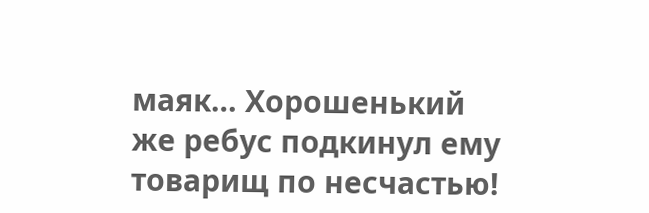маяк… Хорошенький же ребус подкинул ему товарищ по несчастью!